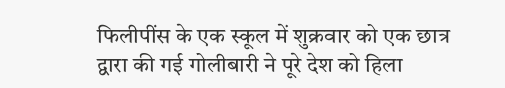फिलीपींस के एक स्कूल में शुक्रवार को एक छात्र द्वारा की गई गोलीबारी ने पूरे देश को हिला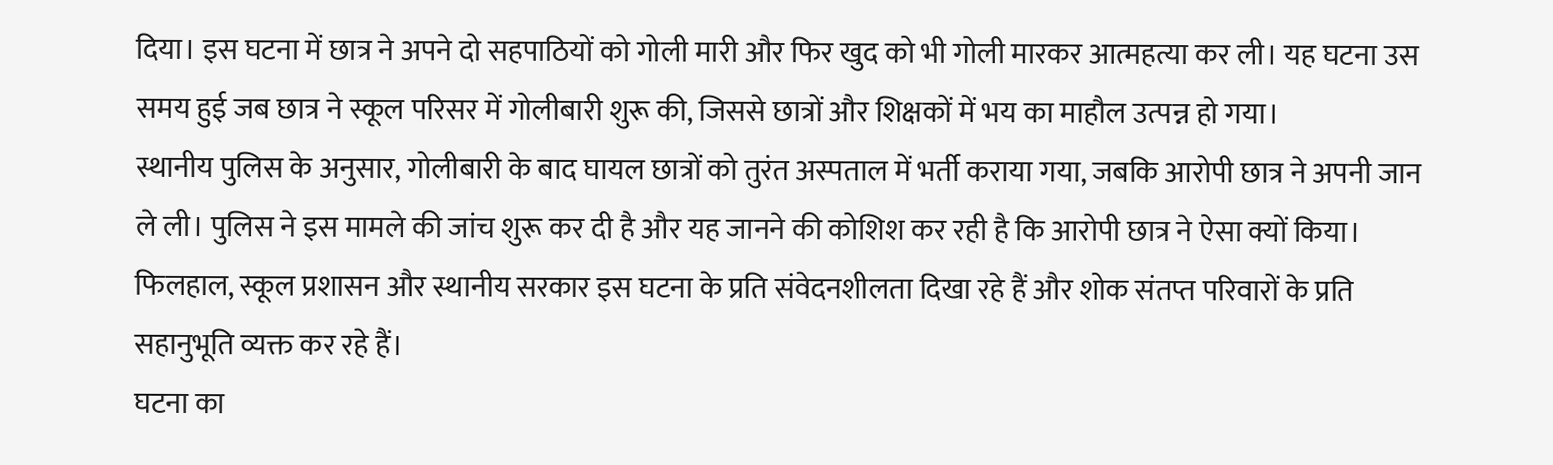दिया। इस घटना में छात्र ने अपने दो सहपाठियों को गोली मारी और फिर खुद को भी गोली मारकर आत्महत्या कर ली। यह घटना उस समय हुई जब छात्र ने स्कूल परिसर में गोलीबारी शुरू की, जिससे छात्रों और शिक्षकों में भय का माहौल उत्पन्न हो गया।
स्थानीय पुलिस के अनुसार, गोलीबारी के बाद घायल छात्रों को तुरंत अस्पताल में भर्ती कराया गया, जबकि आरोपी छात्र ने अपनी जान ले ली। पुलिस ने इस मामले की जांच शुरू कर दी है और यह जानने की कोशिश कर रही है कि आरोपी छात्र ने ऐसा क्यों किया। फिलहाल, स्कूल प्रशासन और स्थानीय सरकार इस घटना के प्रति संवेदनशीलता दिखा रहे हैं और शोक संतप्त परिवारों के प्रति सहानुभूति व्यक्त कर रहे हैं।
घटना का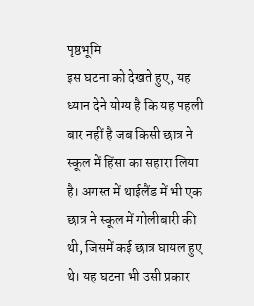पृष्ठभूमि
इस घटना को देखते हुए, यह ध्यान देने योग्य है कि यह पहली बार नहीं है जब किसी छात्र ने स्कूल में हिंसा का सहारा लिया है। अगस्त में थाईलैंड में भी एक छात्र ने स्कूल में गोलीबारी की थी, जिसमें कई छात्र घायल हुए थे। यह घटना भी उसी प्रकार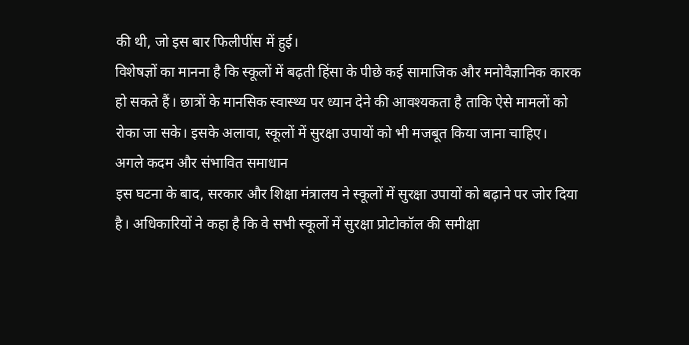की थी, जो इस बार फिलीपींस में हुई।
विशेषज्ञों का मानना है कि स्कूलों में बढ़ती हिंसा के पीछे कई सामाजिक और मनोवैज्ञानिक कारक हो सकते हैं। छात्रों के मानसिक स्वास्थ्य पर ध्यान देने की आवश्यकता है ताकि ऐसे मामलों को रोका जा सके। इसके अलावा, स्कूलों में सुरक्षा उपायों को भी मजबूत किया जाना चाहिए।
अगले कदम और संभावित समाधान
इस घटना के बाद, सरकार और शिक्षा मंत्रालय ने स्कूलों में सुरक्षा उपायों को बढ़ाने पर जोर दिया है। अधिकारियों ने कहा है कि वे सभी स्कूलों में सुरक्षा प्रोटोकॉल की समीक्षा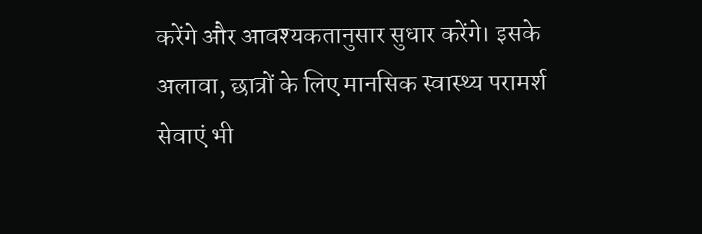करेंगे और आवश्यकतानुसार सुधार करेंगे। इसके अलावा, छात्रों के लिए मानसिक स्वास्थ्य परामर्श सेवाएं भी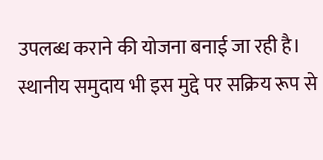उपलब्ध कराने की योजना बनाई जा रही है।
स्थानीय समुदाय भी इस मुद्दे पर सक्रिय रूप से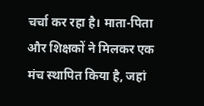चर्चा कर रहा है। माता-पिता और शिक्षकों ने मिलकर एक मंच स्थापित किया है, जहां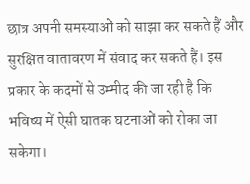छात्र अपनी समस्याओं को साझा कर सकते हैं और सुरक्षित वातावरण में संवाद कर सकते हैं। इस प्रकार के कदमों से उम्मीद की जा रही है कि भविष्य में ऐसी घातक घटनाओं को रोका जा सकेगा।